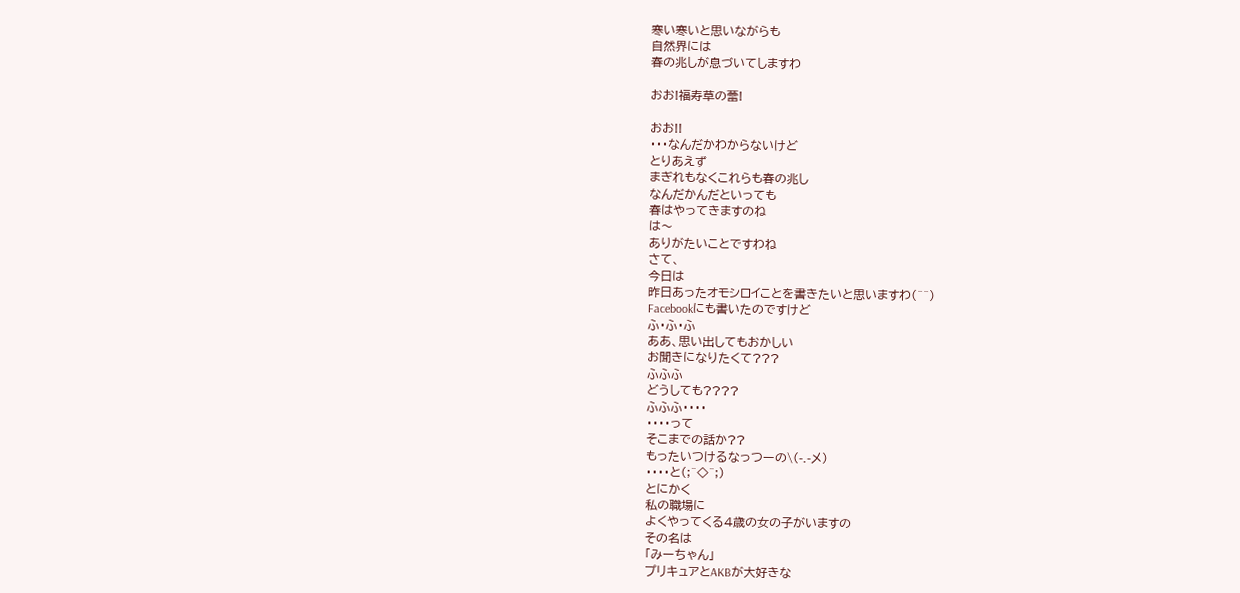寒い寒いと思いながらも
自然界には
春の兆しが息づいてしますわ

おお!福寿草の蕾!

おお!!
・・・なんだかわからないけど
とりあえず
まぎれもなくこれらも春の兆し
なんだかんだといっても
春はやってきますのね
は〜
ありがたいことですわね
さて、
今日は
昨日あったオモシロイことを書きたいと思いますわ(^^)
Facebookにも書いたのですけど
ふ・ふ・ふ
ああ、思い出してもおかしい
お聞きになりたくて???
ふふふ
どうしても????
ふふふ・・・・
・・・・って
そこまでの話か??
もったいつけるなっつーの\(-.-メ)
・・・・と(;^◇^;)
とにかく
私の職場に
よくやってくる4歳の女の子がいますの
その名は
「みーちゃん」
プリキュアとAKBが大好きな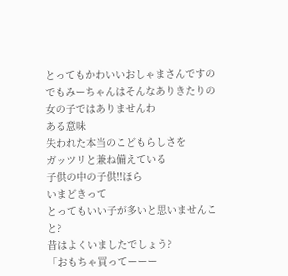とってもかわいいおしゃまさんですの
でもみーちゃんはそんなありきたりの女の子ではありませんわ
ある意味
失われた本当のこどもらしさを
ガッツリと兼ね備えている
子供の中の子供!!ほら
いまどきって
とってもいい子が多いと思いませんこと?
昔はよくいましたでしょう?
「おもちゃ買ってーーー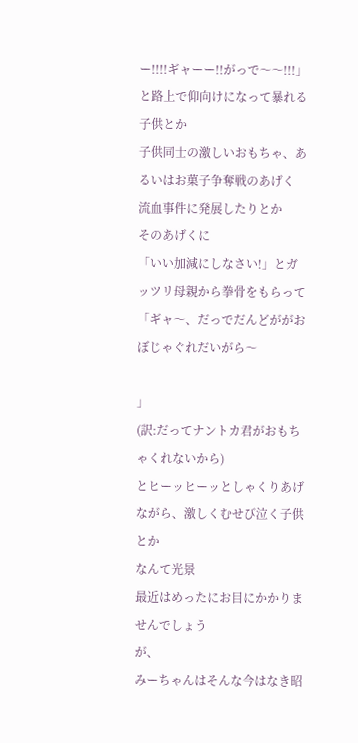ー!!!!ギャーー!!がっで〜〜!!!」
と路上で仰向けになって暴れる子供とか
子供同士の激しいおもちゃ、あるいはお菓子争奪戦のあげく
流血事件に発展したりとか
そのあげくに
「いい加減にしなさい!」とガッツリ母親から拳骨をもらって
「ギャ〜、だっでだんどががおぼじゃぐれだいがら〜

」
(訳:だってナントカ君がおもちゃくれないから)
とヒーッヒーッとしゃくりあげながら、激しくむせび泣く子供とか
なんて光景
最近はめったにお目にかかりませんでしょう
が、
みーちゃんはそんな今はなき昭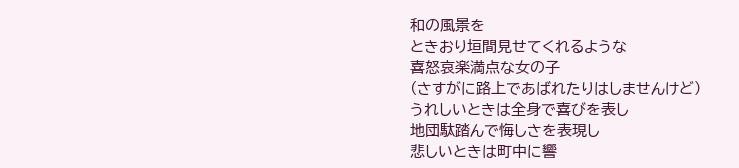和の風景を
ときおり垣間見せてくれるような
喜怒哀楽満点な女の子
(さすがに路上であばれたりはしませんけど)
うれしいときは全身で喜びを表し
地団駄踏んで悔しさを表現し
悲しいときは町中に響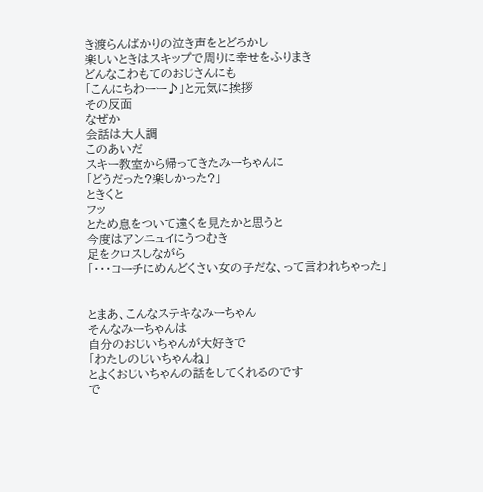き渡らんばかりの泣き声をとどろかし
楽しいときはスキップで周りに幸せをふりまき
どんなこわもてのおじさんにも
「こんにちわーー♪」と元気に挨拶
その反面
なぜか
会話は大人調
このあいだ
スキー教室から帰ってきたみーちゃんに
「どうだった?楽しかった?」
ときくと
フッ
とため息をついて遠くを見たかと思うと
今度はアンニュイにうつむき
足をクロスしながら
「・・・コーチにめんどくさい女の子だな、って言われちゃった」


とまあ、こんなステキなみーちゃん
そんなみーちゃんは
自分のおじいちゃんが大好きで
「わたしのじいちゃんね」
とよくおじいちゃんの話をしてくれるのです
で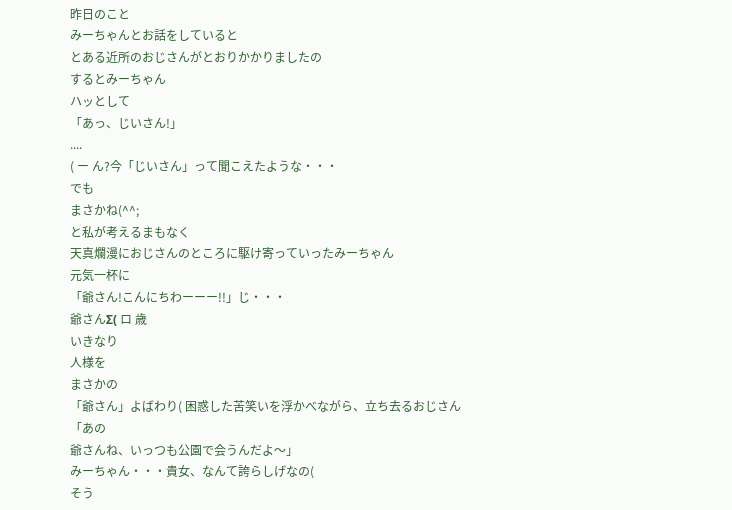昨日のこと
みーちゃんとお話をしていると
とある近所のおじさんがとおりかかりましたの
するとみーちゃん
ハッとして
「あっ、じいさん!」
....
( ー ん?今「じいさん」って聞こえたような・・・
でも
まさかね(^^;
と私が考えるまもなく
天真爛漫におじさんのところに駆け寄っていったみーちゃん
元気一杯に
「爺さん!こんにちわーーー!!」じ・・・
爺さんΣ( ロ 歳
いきなり
人様を
まさかの
「爺さん」よばわり( 困惑した苦笑いを浮かべながら、立ち去るおじさん
「あの
爺さんね、いっつも公園で会うんだよ〜」
みーちゃん・・・貴女、なんて誇らしげなの(
そう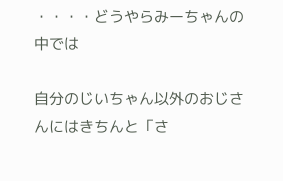・・・・どうやらみーちゃんの中では

自分のじいちゃん以外のおじさんにはきちんと「さ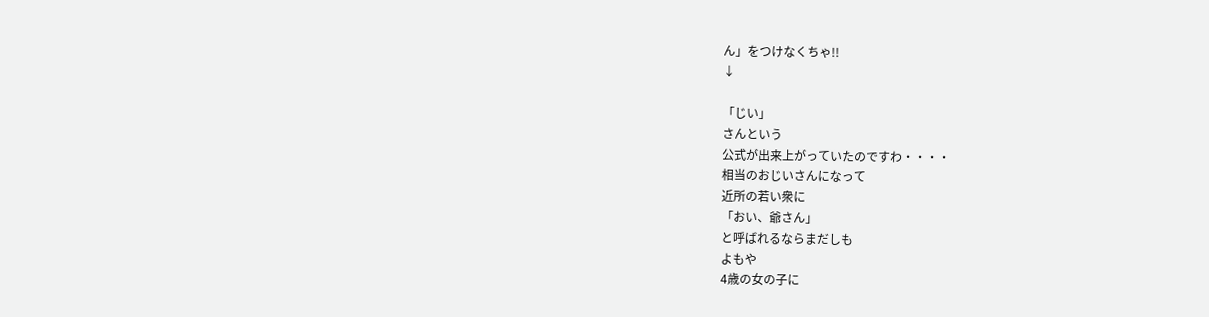ん」をつけなくちゃ!!
↓

「じい」
さんという
公式が出来上がっていたのですわ・・・・
相当のおじいさんになって
近所の若い衆に
「おい、爺さん」
と呼ばれるならまだしも
よもや
4歳の女の子に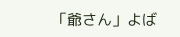「爺さん」よば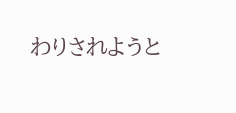わりされようと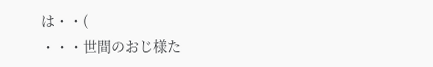は・・(
・・・世間のおじ様た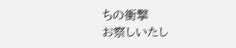ちの衝撃
お察しいたし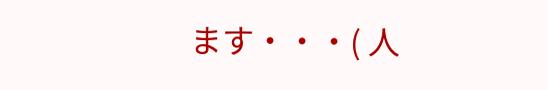ます・・・( 人